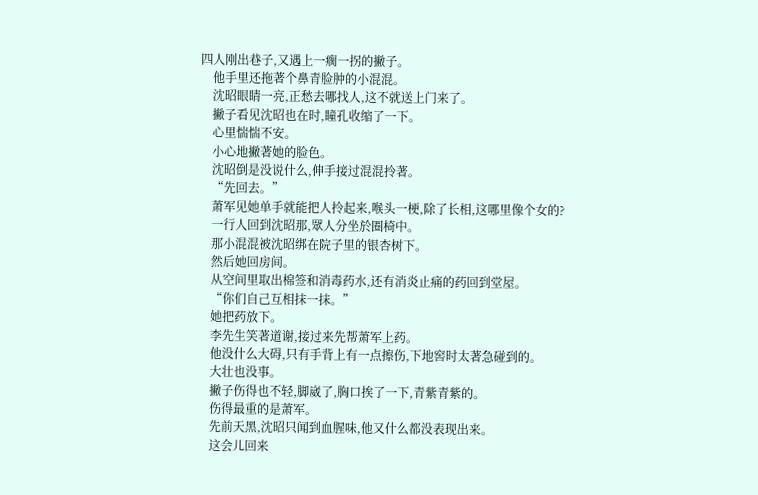四人刚出巷子,又遇上一瘸一拐的撇子。
    他手里还拖著个鼻青脸肿的小混混。
    沈昭眼睛一亮,正愁去哪找人,这不就送上门来了。
    撇子看见沈昭也在时,瞳孔收缩了一下。
    心里惴惴不安。
    小心地撇著她的脸色。
    沈昭倒是没说什么,伸手接过混混拎著。
    “先回去。”
    萧军见她单手就能把人拎起来,喉头一梗,除了长相,这哪里像个女的?
    一行人回到沈昭那,眾人分坐於圈椅中。
    那小混混被沈昭绑在院子里的银杏树下。
    然后她回房间。
    从空间里取出棉签和消毒药水,还有消炎止痛的药回到堂屋。
    “你们自己互相抹一抹。”
    她把药放下。
    李先生笑著道谢,接过来先帮萧军上药。
    他没什么大碍,只有手背上有一点擦伤,下地窖时太著急碰到的。
    大壮也没事。
    撇子伤得也不轻,脚崴了,胸口挨了一下,青紫青紫的。
    伤得最重的是萧军。
    先前天黑,沈昭只闻到血腥味,他又什么都没表现出来。
    这会儿回来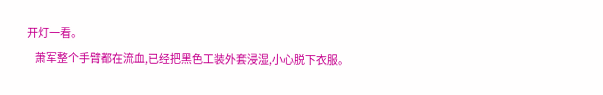开灯一看。
    萧军整个手臂都在流血,已经把黑色工装外套浸湿,小心脱下衣服。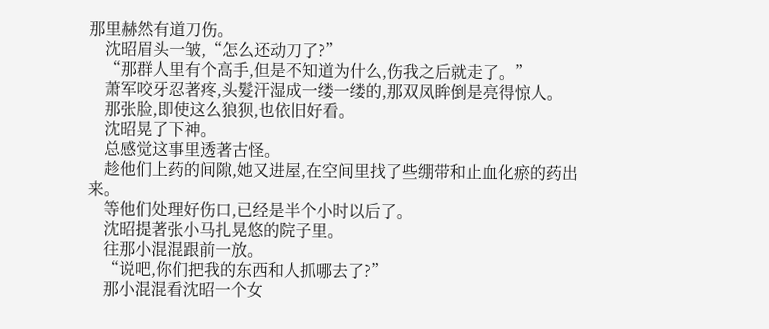那里赫然有道刀伤。
    沈昭眉头一皱,“怎么还动刀了?”
    “那群人里有个高手,但是不知道为什么,伤我之后就走了。”
    萧军咬牙忍著疼,头髮汗湿成一缕一缕的,那双凤眸倒是亮得惊人。
    那张脸,即使这么狼狈,也依旧好看。
    沈昭晃了下神。
    总感觉这事里透著古怪。
    趁他们上药的间隙,她又进屋,在空间里找了些绷带和止血化瘀的药出来。
    等他们处理好伤口,已经是半个小时以后了。
    沈昭提著张小马扎晃悠的院子里。
    往那小混混跟前一放。
    “说吧,你们把我的东西和人抓哪去了?”
    那小混混看沈昭一个女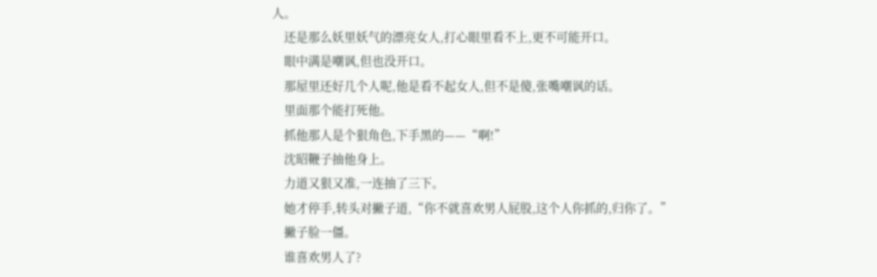人。
    还是那么妖里妖气的漂亮女人,打心眼里看不上,更不可能开口。
    眼中满是嘲讽,但也没开口。
    那屋里还好几个人呢,他是看不起女人,但不是傻,张嘴嘲讽的话。
    里面那个能打死他。
    抓他那人是个狠角色,下手黑的——“啊!”
    沈昭鞭子抽他身上。
    力道又狠又准,一连抽了三下。
    她才停手,转头对撇子道,“你不就喜欢男人屁股,这个人你抓的,归你了。”
    撇子脸一僵。
    谁喜欢男人了?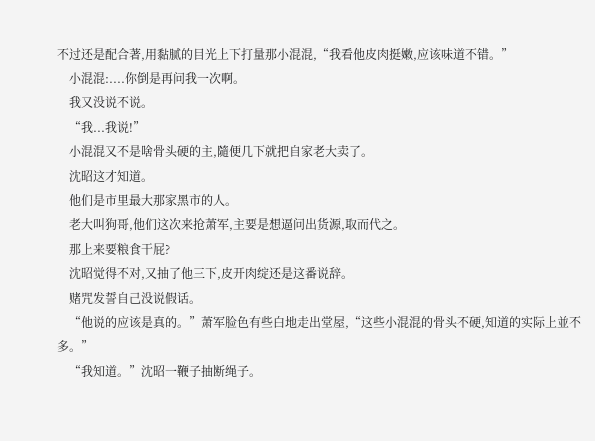不过还是配合著,用黏腻的目光上下打量那小混混,“我看他皮肉挺嫩,应该味道不错。”
    小混混:....你倒是再问我一次啊。
    我又没说不说。
    “我...我说!”
    小混混又不是啥骨头硬的主,隨便几下就把自家老大卖了。
    沈昭这才知道。
    他们是市里最大那家黑市的人。
    老大叫狗哥,他们这次来抢萧军,主要是想逼问出货源,取而代之。
    那上来要粮食干屁?
    沈昭觉得不对,又抽了他三下,皮开肉绽还是这番说辞。
    赌咒发誓自己没说假话。
    “他说的应该是真的。”萧军脸色有些白地走出堂屋,“这些小混混的骨头不硬,知道的实际上並不多。”
    “我知道。”沈昭一鞭子抽断绳子。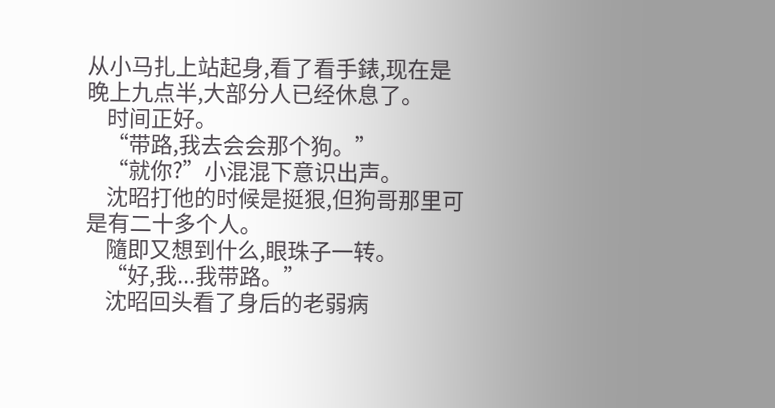从小马扎上站起身,看了看手錶,现在是晚上九点半,大部分人已经休息了。
    时间正好。
    “带路,我去会会那个狗。”
    “就你?”小混混下意识出声。
    沈昭打他的时候是挺狠,但狗哥那里可是有二十多个人。
    隨即又想到什么,眼珠子一转。
    “好,我...我带路。”
    沈昭回头看了身后的老弱病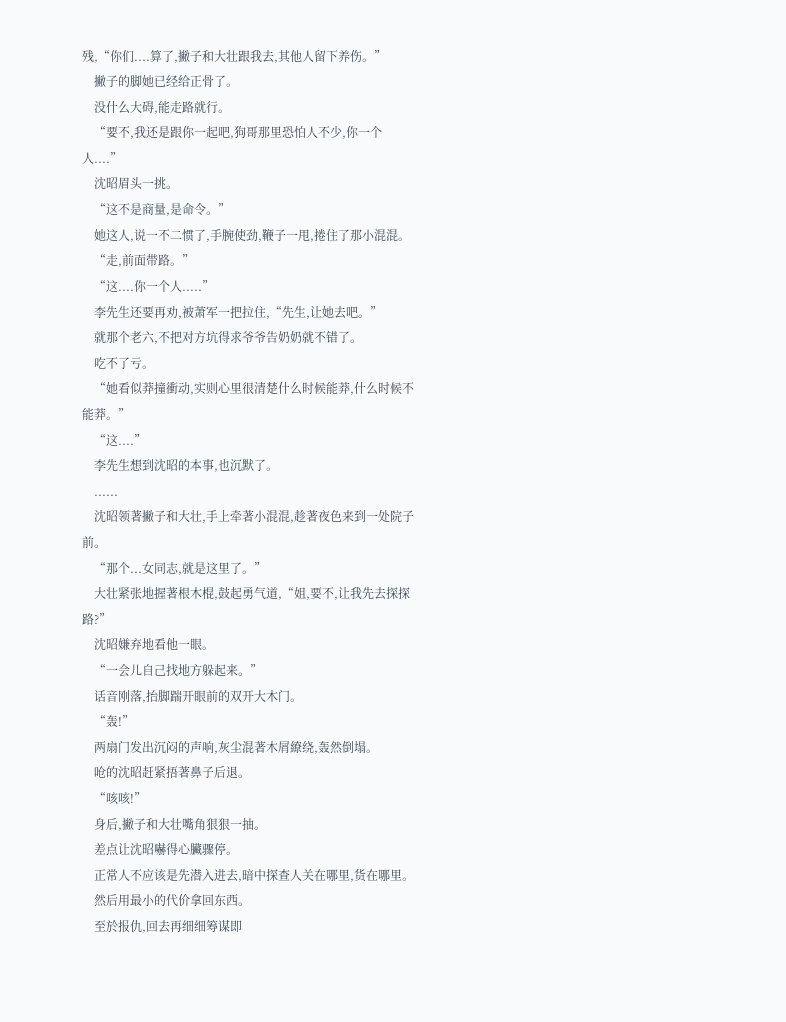残,“你们....算了,撇子和大壮跟我去,其他人留下养伤。”
    撇子的脚她已经给正骨了。
    没什么大碍,能走路就行。
    “要不,我还是跟你一起吧,狗哥那里恐怕人不少,你一个人....”
    沈昭眉头一挑。
    “这不是商量,是命令。”
    她这人,说一不二惯了,手腕使劲,鞭子一甩,捲住了那小混混。
    “走,前面带路。”
    “这....你一个人.....”
    李先生还要再劝,被萧军一把拉住,“先生,让她去吧。”
    就那个老六,不把对方坑得求爷爷告奶奶就不错了。
    吃不了亏。
    “她看似莽撞衝动,实则心里很清楚什么时候能莽,什么时候不能莽。”
    “这....”
    李先生想到沈昭的本事,也沉默了。
    ......
    沈昭领著撇子和大壮,手上牵著小混混,趁著夜色来到一处院子前。
    “那个...女同志,就是这里了。”
    大壮紧张地握著根木棍,鼓起勇气道,“姐,要不,让我先去探探路?”
    沈昭嫌弃地看他一眼。
    “一会儿自己找地方躲起来。”
    话音刚落,抬脚踹开眼前的双开大木门。
    “轰!”
    两扇门发出沉闷的声响,灰尘混著木屑繚绕,轰然倒塌。
    呛的沈昭赶紧捂著鼻子后退。
    “咳咳!”
    身后,撇子和大壮嘴角狠狠一抽。
    差点让沈昭嚇得心臟骤停。
    正常人不应该是先潜入进去,暗中探查人关在哪里,货在哪里。
    然后用最小的代价拿回东西。
    至於报仇,回去再细细筹谋即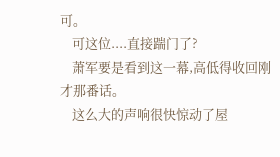可。
    可这位....直接踹门了?
    萧军要是看到这一幕,高低得收回刚才那番话。
    这么大的声响很快惊动了屋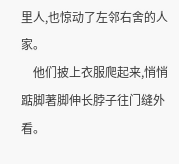里人,也惊动了左邻右舍的人家。
    他们披上衣服爬起来,悄悄踮脚著脚伸长脖子往门缝外看。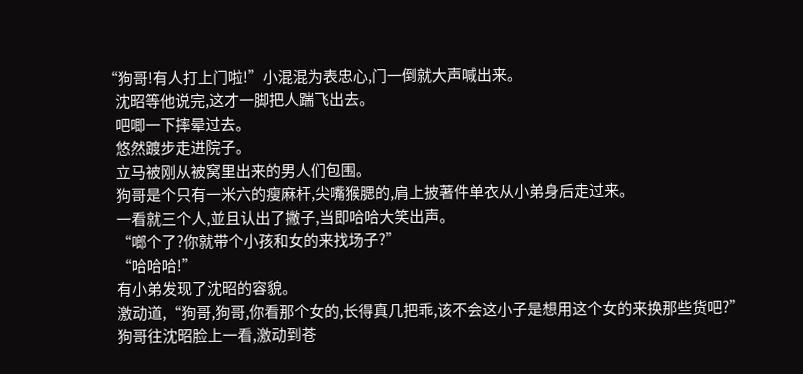“狗哥!有人打上门啦!”小混混为表忠心,门一倒就大声喊出来。
    沈昭等他说完,这才一脚把人踹飞出去。
    吧唧一下摔晕过去。
    悠然踱步走进院子。
    立马被刚从被窝里出来的男人们包围。
    狗哥是个只有一米六的瘦麻杆,尖嘴猴腮的,肩上披著件单衣从小弟身后走过来。
    一看就三个人,並且认出了撇子,当即哈哈大笑出声。
    “啷个了?你就带个小孩和女的来找场子?”
    “哈哈哈!”
    有小弟发现了沈昭的容貌。
    激动道,“狗哥,狗哥,你看那个女的,长得真几把乖,该不会这小子是想用这个女的来换那些货吧?”
    狗哥往沈昭脸上一看,激动到苍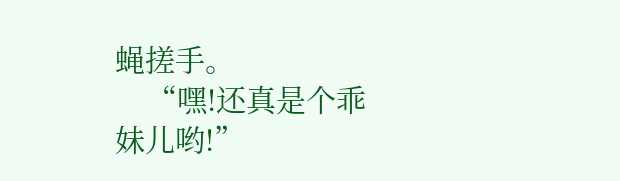蝇搓手。
    “嘿!还真是个乖妹儿哟!”